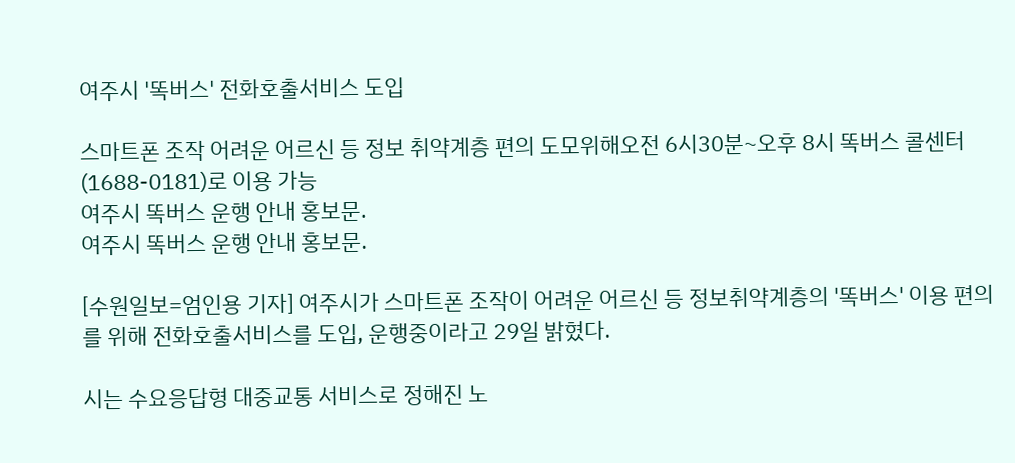여주시 '똑버스' 전화호출서비스 도입

스마트폰 조작 어려운 어르신 등 정보 취약계층 편의 도모위해오전 6시30분~오후 8시 똑버스 콜센터(1688-0181)로 이용 가능
여주시 똑버스 운행 안내 홍보문.
여주시 똑버스 운행 안내 홍보문.

[수원일보=엄인용 기자] 여주시가 스마트폰 조작이 어려운 어르신 등 정보취약계층의 '똑버스' 이용 편의를 위해 전화호출서비스를 도입, 운행중이라고 29일 밝혔다.

시는 수요응답형 대중교통 서비스로 정해진 노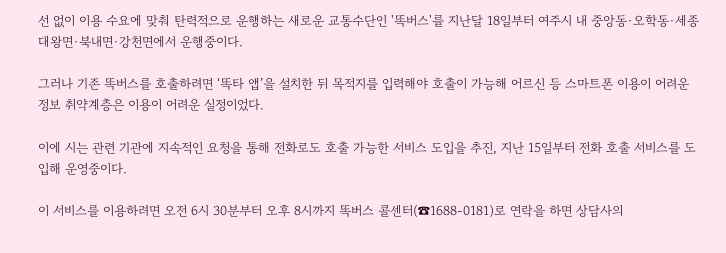선 없이 이용 수요에 맞춰 탄력적으로 운행하는 새로운 교통수단인 '똑버스'를 지난달 18일부터 여주시 내 중앙동·오학동·세종대왕면·북내면·강천면에서 운행중이다.

그러나 기존 똑버스를 호출하려면 ‘똑타 앱’을 설치한 뒤 목적지를 입력해야 호출이 가능해 어르신 등 스마트폰 이용이 어려운 정보 취약계층은 이용이 어려운 실정이었다.

이에 시는 관련 기관에 지속적인 요청을 통해 전화로도 호출 가능한 서비스 도입을 추진, 지난 15일부터 전화 호출 서비스를 도입해 운영중이다.

이 서비스를 이용하려면 오전 6시 30분부터 오후 8시까지 똑버스 콜센터(☎1688-0181)로 연락을 하면 상담사의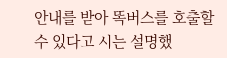안내를 받아 똑버스를 호출할 수 있다고 시는 설명했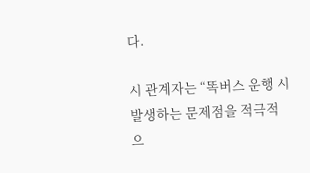다.

시 관계자는 “똑버스 운행 시 발생하는 문제점을 적극적으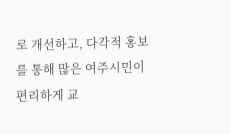로 개선하고, 다각적 홍보를 통해 많은 여주시민이 편리하게 교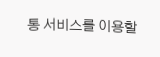통 서비스를 이용할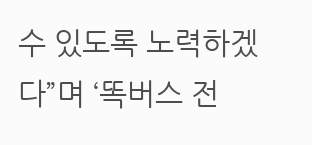수 있도록 노력하겠다”며 ‘똑버스 전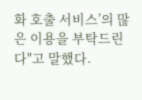화 호출 서비스’의 많은 이용을 부탁드린다"고 말했다.